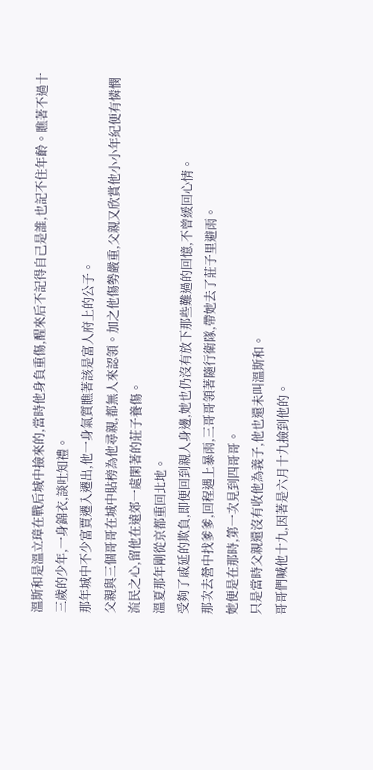溫斯和是溫立璋在戰后城中撿來的,當時他身負重傷,醒來后不記得自己是誰,也記不住年齡。瞧著不過十三歲的少年,一身錦衣,談吐知禮。
那年城中不少富賈遷入遷出,他一身氣質瞧著該是富人府上的公子。
父親與三個哥哥在城中貼榜為他尋親,都無人來認領。加之他傷勢嚴重,父親又欣賞他小小年紀便有憐憫流民之心,留他在遠郊一處閑著的莊子養傷。
溫夏那年剛從京都重回北地。
受夠了戚延的欺負,即便回到親人身邊,她也仍沒有放下那些難過的回憶,不曾緩回心情。
那次去營中找爹爹,回程遇上暴雨,三哥哥領著隨行衛隊,帶她去了莊子里避雨。
她便是在那時,第一次見到四哥哥。
只是當時父親還沒有收他為義子,他也還未叫溫斯和。
哥哥們喊他十九,因著是六月十九撿到他的。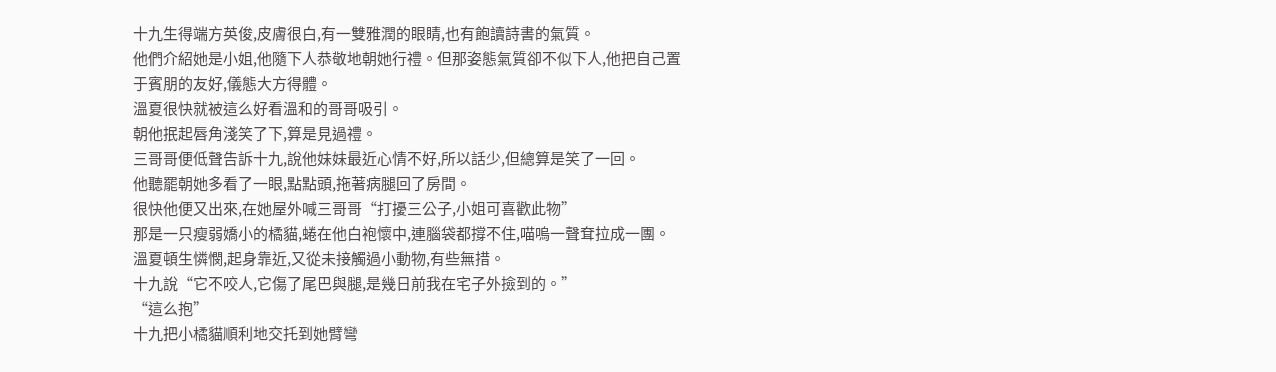十九生得端方英俊,皮膚很白,有一雙雅潤的眼睛,也有飽讀詩書的氣質。
他們介紹她是小姐,他隨下人恭敬地朝她行禮。但那姿態氣質卻不似下人,他把自己置于賓朋的友好,儀態大方得體。
溫夏很快就被這么好看溫和的哥哥吸引。
朝他抿起唇角淺笑了下,算是見過禮。
三哥哥便低聲告訴十九,說他妹妹最近心情不好,所以話少,但總算是笑了一回。
他聽罷朝她多看了一眼,點點頭,拖著病腿回了房間。
很快他便又出來,在她屋外喊三哥哥“打擾三公子,小姐可喜歡此物”
那是一只瘦弱嬌小的橘貓,蜷在他白袍懷中,連腦袋都撐不住,喵嗚一聲耷拉成一團。
溫夏頓生憐憫,起身靠近,又從未接觸過小動物,有些無措。
十九說“它不咬人,它傷了尾巴與腿,是幾日前我在宅子外撿到的。”
“這么抱”
十九把小橘貓順利地交托到她臂彎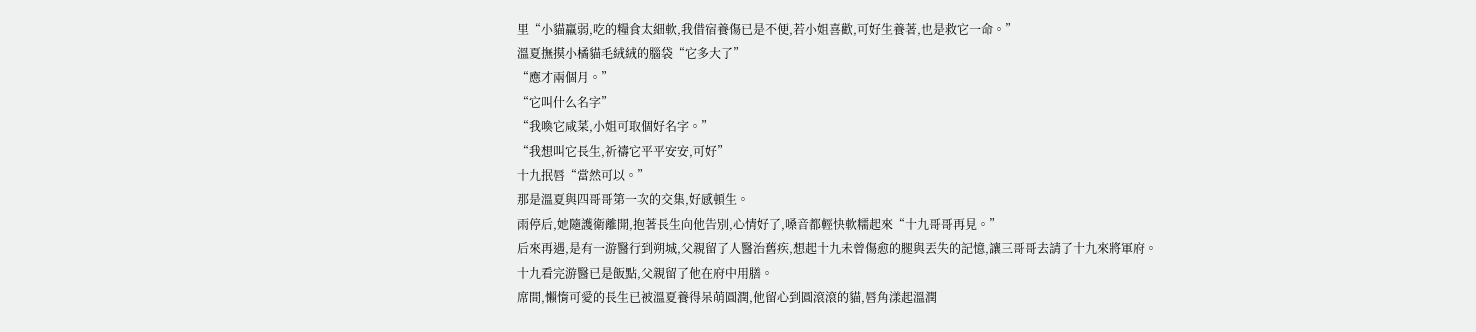里“小貓羸弱,吃的糧食太細軟,我借宿養傷已是不便,若小姐喜歡,可好生養著,也是救它一命。”
溫夏撫摸小橘貓毛絨絨的腦袋“它多大了”
“應才兩個月。”
“它叫什么名字”
“我喚它咸菜,小姐可取個好名字。”
“我想叫它長生,祈禱它平平安安,可好”
十九抿唇“當然可以。”
那是溫夏與四哥哥第一次的交集,好感頓生。
雨停后,她隨護衛離開,抱著長生向他告別,心情好了,嗓音都輕快軟糯起來“十九哥哥再見。”
后來再遇,是有一游醫行到朔城,父親留了人醫治舊疾,想起十九未曾傷愈的腿與丟失的記憶,讓三哥哥去請了十九來將軍府。
十九看完游醫已是飯點,父親留了他在府中用膳。
席間,懶惰可愛的長生已被溫夏養得呆萌圓潤,他留心到圓滾滾的貓,唇角漾起溫潤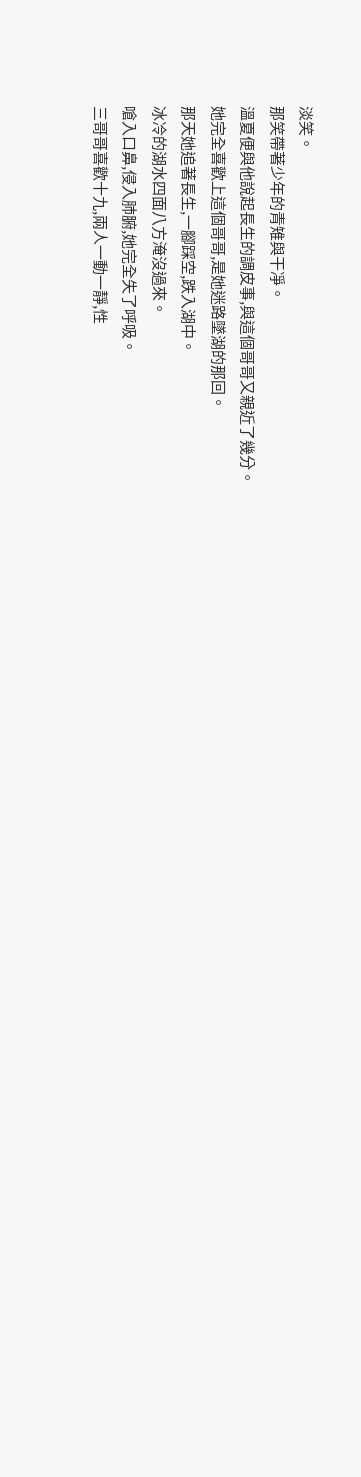淡笑。
那笑帶著少年的青雉與干凈。
溫夏便與他說起長生的調皮事,與這個哥哥又親近了幾分。
她完全喜歡上這個哥哥,是她迷路墜湖的那回。
那天她追著長生,一腳踩空,跌入湖中。
冰冷的湖水四面八方淹沒過來。
嗆入口鼻,侵入肺腑,她完全失了呼吸。
三哥哥喜歡十九,兩人一動一靜,性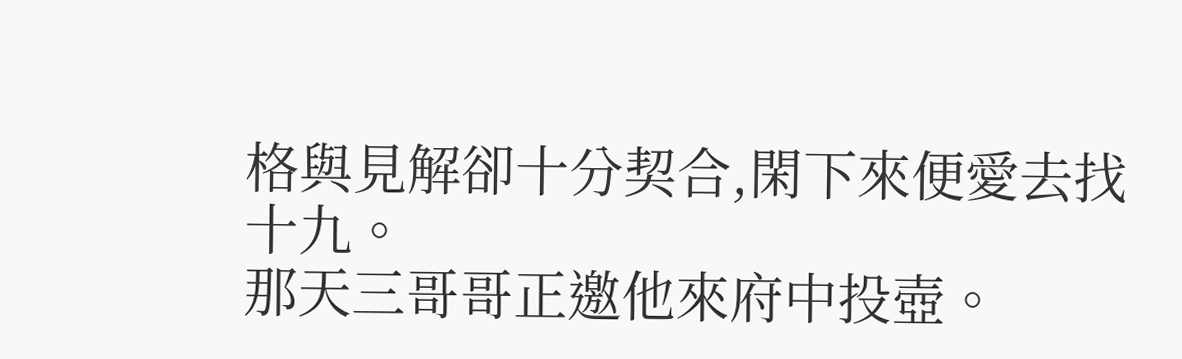格與見解卻十分契合,閑下來便愛去找十九。
那天三哥哥正邀他來府中投壺。